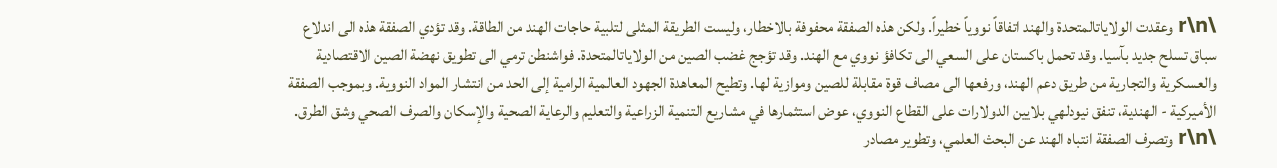\r\n وعقدت الولاياتالمتحدة والهند اتفاقاً نووياً خطيراً. ولكن هذه الصفقة محفوفة بالاخطار، وليست الطريقة المثلى لتلبية حاجات الهند من الطاقة. وقد تؤدي الصفقة هذه الى اندلاع سباق تسلح جديد بآسيا. وقد تحمل باكستان على السعي الى تكافؤ نووي مع الهند. وقد تؤجج غضب الصين من الولاياتالمتحدة. فواشنطن ترمي الى تطويق نهضة الصين الاقتصادية والعسكرية والتجارية من طريق دعم الهند، ورفعها الى مصاف قوة مقابلة للصين وموازية لها. وتطيح المعاهدة الجهود العالمية الرامية إلى الحد من انتشار المواد النووية. وبموجب الصفقة الأميركية - الهندية، تنفق نيودلهي بلايين الدولارات على القطاع النووي، عوض استثمارها في مشاريع التنمية الزراعية والتعليم والرعاية الصحية والإسكان والصرف الصحي وشق الطرق. \r\n وتصرف الصفقة انتباه الهند عن البحث العلمي، وتطوير مصادر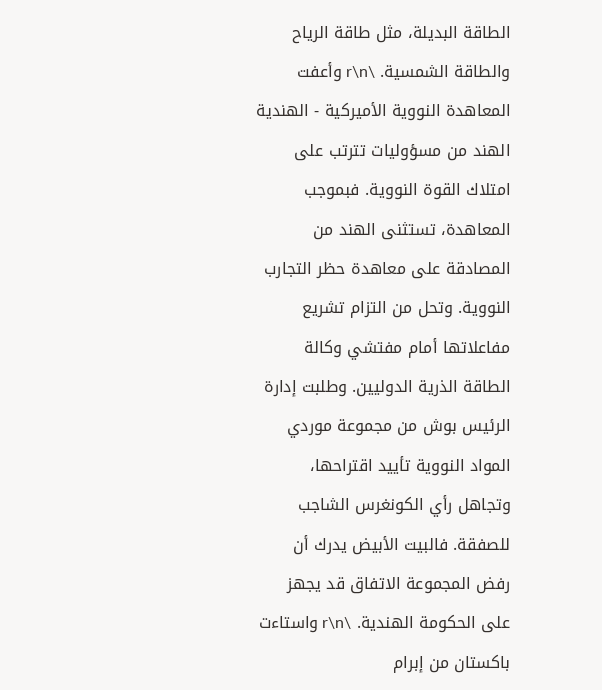الطاقة البديلة، مثل طاقة الرياح والطاقة الشمسية. \r\n وأعفت المعاهدة النووية الأميركية - الهندية الهند من مسؤوليات تترتب على امتلاك القوة النووية. فبموجب المعاهدة، تستثنى الهند من المصادقة على معاهدة حظر التجارب النووية. وتحل من التزام تشريع مفاعلاتها أمام مفتشي وكالة الطاقة الذرية الدوليين. وطلبت إدارة الرئيس بوش من مجموعة موردي المواد النووية تأييد اقتراحها، وتجاهل رأي الكونغرس الشاجب للصفقة. فالبيت الأبيض يدرك أن رفض المجموعة الاتفاق قد يجهز على الحكومة الهندية. \r\n واستاءت باكستان من إبرام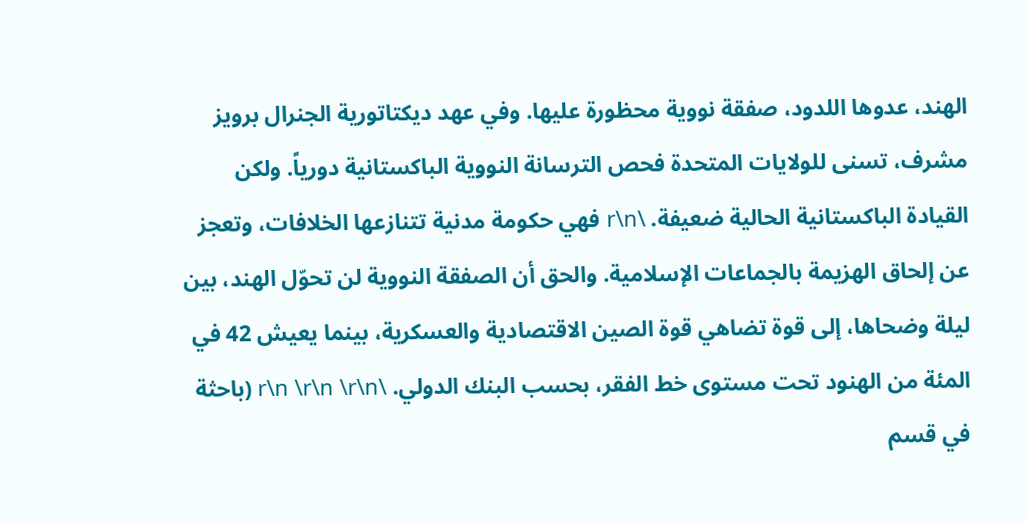الهند، عدوها اللدود، صفقة نووية محظورة عليها. وفي عهد ديكتاتورية الجنرال برويز مشرف، تسنى للولايات المتحدة فحص الترسانة النووية الباكستانية دورياً. ولكن القيادة الباكستانية الحالية ضعيفة. \r\n فهي حكومة مدنية تتنازعها الخلافات، وتعجز عن إلحاق الهزيمة بالجماعات الإسلامية. والحق أن الصفقة النووية لن تحوّل الهند، بين ليلة وضحاها، إلى قوة تضاهي قوة الصين الاقتصادية والعسكرية، بينما يعيش 42 في المئة من الهنود تحت مستوى خط الفقر، بحسب البنك الدولي. \r\n \r\n \r\n (باحثة في قسم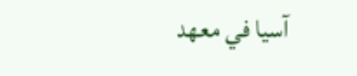آسيا في معهد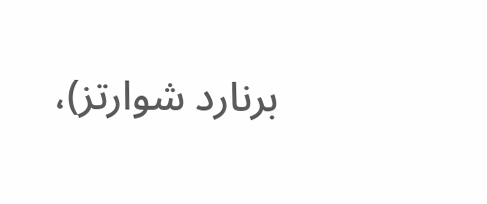برنارد شوارتز)،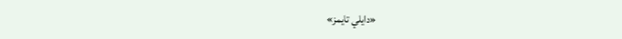«دايلي تايمز»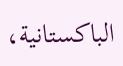الباكستانية،